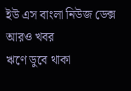ইউ এস বাংলা নিউজ ডেক্স
আরও খবর
ঋণে ডুবে থাকা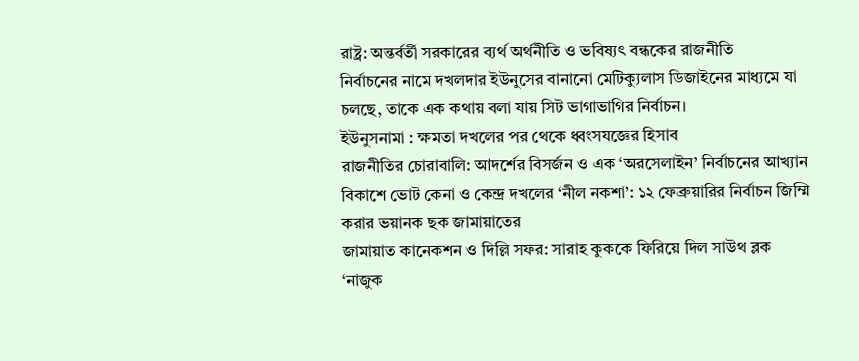রাষ্ট্র: অন্তর্বর্তী সরকারের ব্যর্থ অর্থনীতি ও ভবিষ্যৎ বন্ধকের রাজনীতি
নির্বাচনের নামে দখলদার ইউনুসের বানানো মেটিক্যুলাস ডিজাইনের মাধ্যমে যা চলছে, তাকে এক কথায় বলা যায় সিট ভাগাভাগির নির্বাচন।
ইউনুসনামা : ক্ষমতা দখলের পর থেকে ধ্বংসযজ্ঞের হিসাব
রাজনীতির চোরাবালি: আদর্শের বিসর্জন ও এক ‘অরসেলাইন’ নির্বাচনের আখ্যান
বিকাশে ভোট কেনা ও কেন্দ্র দখলের ‘নীল নকশা’: ১২ ফেব্রুয়ারির নির্বাচন জিম্মি করার ভয়ানক ছক জামায়াতের
জামায়াত কানেকশন ও দিল্লি সফর: সারাহ কুককে ফিরিয়ে দিল সাউথ ব্লক
‘নাজুক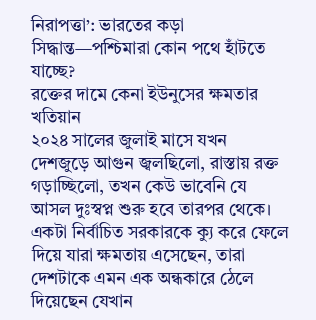নিরাপত্তা’: ভারতের কড়া সিদ্ধান্ত—পশ্চিমারা কোন পথে হাঁটতে যাচ্ছে?
রক্তের দামে কেনা ইউনুসের ক্ষমতার খতিয়ান
২০২৪ সালের জুলাই মাসে যখন দেশজুড়ে আগুন জ্বলছিলো, রাস্তায় রক্ত গড়াচ্ছিলো, তখন কেউ ভাবেনি যে আসল দুঃস্বপ্ন শুরু হবে তারপর থেকে। একটা নির্বাচিত সরকারকে ক্যু করে ফেলে দিয়ে যারা ক্ষমতায় এসেছেন, তারা দেশটাকে এমন এক অন্ধকারে ঠেলে দিয়েছেন যেখান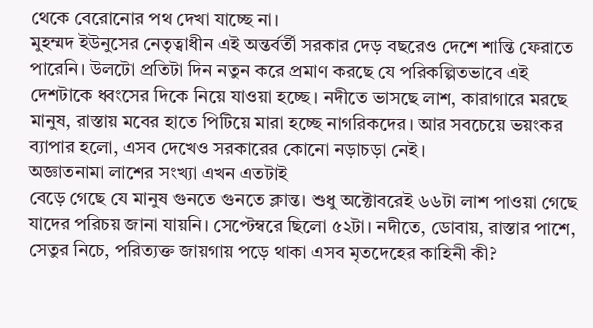থেকে বেরোনোর পথ দেখা যাচ্ছে না।
মুহম্মদ ইউনুসের নেতৃত্বাধীন এই অন্তর্বর্তী সরকার দেড় বছরেও দেশে শান্তি ফেরাতে পারেনি। উলটো প্রতিটা দিন নতুন করে প্রমাণ করছে যে পরিকল্পিতভাবে এই দেশটাকে ধ্বংসের দিকে নিয়ে যাওয়া হচ্ছে। নদীতে ভাসছে লাশ, কারাগারে মরছে মানুষ, রাস্তায় মবের হাতে পিটিয়ে মারা হচ্ছে নাগরিকদের। আর সবচেয়ে ভয়ংকর ব্যাপার হলো, এসব দেখেও সরকারের কোনো নড়াচড়া নেই।
অজ্ঞাতনামা লাশের সংখ্যা এখন এতটাই
বেড়ে গেছে যে মানুষ গুনতে গুনতে ক্লান্ত। শুধু অক্টোবরেই ৬৬টা লাশ পাওয়া গেছে যাদের পরিচয় জানা যায়নি। সেপ্টেম্বরে ছিলো ৫২টা। নদীতে, ডোবায়, রাস্তার পাশে, সেতুর নিচে, পরিত্যক্ত জায়গায় পড়ে থাকা এসব মৃতদেহের কাহিনী কী?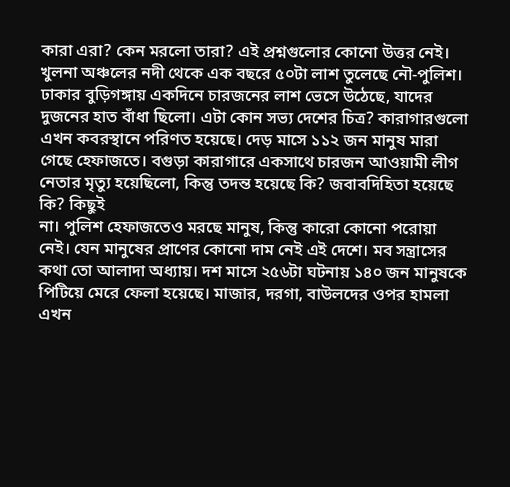কারা এরা? কেন মরলো তারা? এই প্রশ্নগুলোর কোনো উত্তর নেই। খুলনা অঞ্চলের নদী থেকে এক বছরে ৫০টা লাশ তুলেছে নৌ-পুলিশ। ঢাকার বুড়িগঙ্গায় একদিনে চারজনের লাশ ভেসে উঠেছে, যাদের দুজনের হাত বাঁধা ছিলো। এটা কোন সভ্য দেশের চিত্র? কারাগারগুলো এখন কবরস্থানে পরিণত হয়েছে। দেড় মাসে ১১২ জন মানুষ মারা গেছে হেফাজতে। বগুড়া কারাগারে একসাথে চারজন আওয়ামী লীগ নেতার মৃত্যু হয়েছিলো, কিন্তু তদন্ত হয়েছে কি? জবাবদিহিতা হয়েছে কি? কিছুই
না। পুলিশ হেফাজতেও মরছে মানুষ, কিন্তু কারো কোনো পরোয়া নেই। যেন মানুষের প্রাণের কোনো দাম নেই এই দেশে। মব সন্ত্রাসের কথা তো আলাদা অধ্যায়। দশ মাসে ২৫৬টা ঘটনায় ১৪০ জন মানুষকে পিটিয়ে মেরে ফেলা হয়েছে। মাজার, দরগা, বাউলদের ওপর হামলা এখন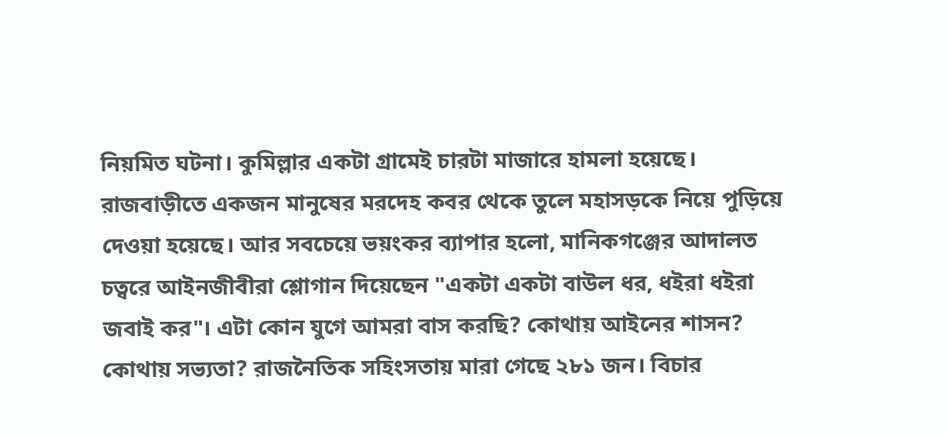নিয়মিত ঘটনা। কুমিল্লার একটা গ্রামেই চারটা মাজারে হামলা হয়েছে। রাজবাড়ীতে একজন মানুষের মরদেহ কবর থেকে তুলে মহাসড়কে নিয়ে পুড়িয়ে দেওয়া হয়েছে। আর সবচেয়ে ভয়ংকর ব্যাপার হলো, মানিকগঞ্জের আদালত চত্বরে আইনজীবীরা শ্লোগান দিয়েছেন "একটা একটা বাউল ধর, ধইরা ধইরা জবাই কর"। এটা কোন যুগে আমরা বাস করছি? কোথায় আইনের শাসন? কোথায় সভ্যতা? রাজনৈতিক সহিংসতায় মারা গেছে ২৮১ জন। বিচার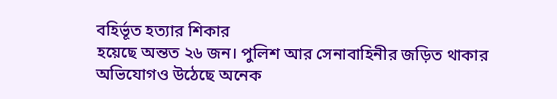বহির্ভূত হত্যার শিকার
হয়েছে অন্তত ২৬ জন। পুলিশ আর সেনাবাহিনীর জড়িত থাকার অভিযোগও উঠেছে অনেক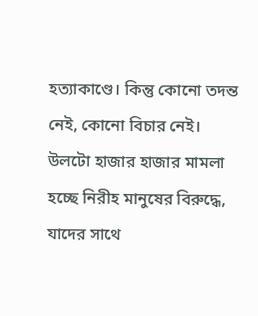হত্যাকাণ্ডে। কিন্তু কোনো তদন্ত নেই, কোনো বিচার নেই। উলটো হাজার হাজার মামলা হচ্ছে নিরীহ মানুষের বিরুদ্ধে, যাদের সাথে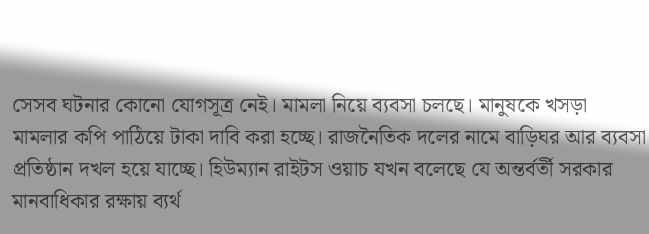সেসব ঘটনার কোনো যোগসূত্র নেই। মামলা নিয়ে ব্যবসা চলছে। মানুষকে খসড়া মামলার কপি পাঠিয়ে টাকা দাবি করা হচ্ছে। রাজনৈতিক দলের নামে বাড়িঘর আর ব্যবসা প্রতিষ্ঠান দখল হয়ে যাচ্ছে। হিউম্যান রাইটস ওয়াচ যখন বলেছে যে অন্তর্বর্তী সরকার মানবাধিকার রক্ষায় ব্যর্থ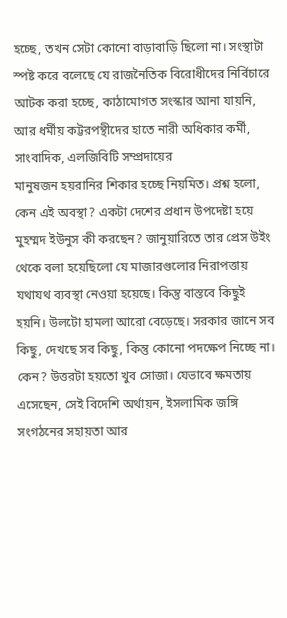হচ্ছে, তখন সেটা কোনো বাড়াবাড়ি ছিলো না। সংস্থাটা স্পষ্ট করে বলেছে যে রাজনৈতিক বিরোধীদের নির্বিচারে আটক করা হচ্ছে, কাঠামোগত সংস্কার আনা যায়নি, আর ধর্মীয় কট্টরপন্থীদের হাতে নারী অধিকার কর্মী, সাংবাদিক, এলজিবিটি সম্প্রদায়ের
মানুষজন হয়রানির শিকার হচ্ছে নিয়মিত। প্রশ্ন হলো, কেন এই অবস্থা? একটা দেশের প্রধান উপদেষ্টা হয়ে মুহম্মদ ইউনুস কী করছেন? জানুয়ারিতে তার প্রেস উইং থেকে বলা হয়েছিলো যে মাজারগুলোর নিরাপত্তায় যথাযথ ব্যবস্থা নেওয়া হয়েছে। কিন্তু বাস্তবে কিছুই হয়নি। উলটো হামলা আরো বেড়েছে। সরকার জানে সব কিছু, দেখছে সব কিছু, কিন্তু কোনো পদক্ষেপ নিচ্ছে না। কেন? উত্তরটা হয়তো খুব সোজা। যেভাবে ক্ষমতায় এসেছেন, সেই বিদেশি অর্থায়ন, ইসলামিক জঙ্গি সংগঠনের সহায়তা আর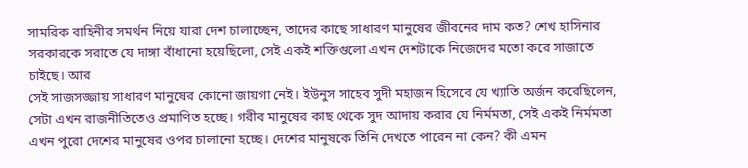সামরিক বাহিনীর সমর্থন নিয়ে যারা দেশ চালাচ্ছেন, তাদের কাছে সাধারণ মানুষের জীবনের দাম কত? শেখ হাসিনার সরকারকে সরাতে যে দাঙ্গা বাঁধানো হয়েছিলো, সেই একই শক্তিগুলো এখন দেশটাকে নিজেদের মতো করে সাজাতে চাইছে। আর
সেই সাজসজ্জায় সাধারণ মানুষের কোনো জায়গা নেই। ইউনুস সাহেব সুদী মহাজন হিসেবে যে খ্যাতি অর্জন করেছিলেন, সেটা এখন রাজনীতিতেও প্রমাণিত হচ্ছে। গরীব মানুষের কাছ থেকে সুদ আদায় করার যে নির্মমতা, সেই একই নির্মমতা এখন পুরো দেশের মানুষের ওপর চালানো হচ্ছে। দেশের মানুষকে তিনি দেখতে পারেন না কেন? কী এমন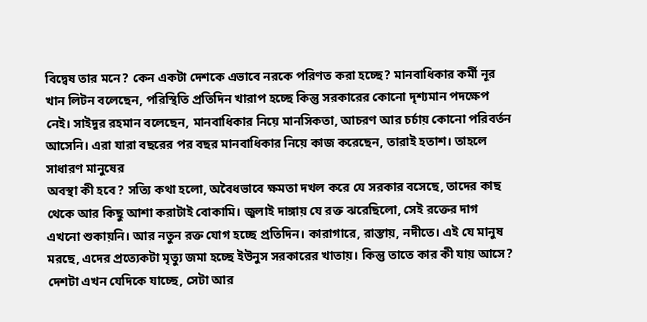বিদ্বেষ তার মনে? কেন একটা দেশকে এভাবে নরকে পরিণত করা হচ্ছে? মানবাধিকার কর্মী নূর খান লিটন বলেছেন, পরিস্থিতি প্রতিদিন খারাপ হচ্ছে কিন্তু সরকারের কোনো দৃশ্যমান পদক্ষেপ নেই। সাইদুর রহমান বলেছেন, মানবাধিকার নিয়ে মানসিকতা, আচরণ আর চর্চায় কোনো পরিবর্তন আসেনি। এরা যারা বছরের পর বছর মানবাধিকার নিয়ে কাজ করেছেন, তারাই হতাশ। তাহলে সাধারণ মানুষের
অবস্থা কী হবে? সত্যি কথা হলো, অবৈধভাবে ক্ষমতা দখল করে যে সরকার বসেছে, তাদের কাছ থেকে আর কিছু আশা করাটাই বোকামি। জুলাই দাঙ্গায় যে রক্ত ঝরেছিলো, সেই রক্তের দাগ এখনো শুকায়নি। আর নতুন রক্ত যোগ হচ্ছে প্রতিদিন। কারাগারে, রাস্তায়, নদীতে। এই যে মানুষ মরছে, এদের প্রত্যেকটা মৃত্যু জমা হচ্ছে ইউনুস সরকারের খাতায়। কিন্তু তাতে কার কী যায় আসে? দেশটা এখন যেদিকে যাচ্ছে, সেটা আর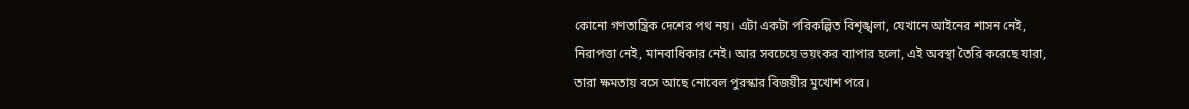কোনো গণতান্ত্রিক দেশের পথ নয়। এটা একটা পরিকল্পিত বিশৃঙ্খলা, যেখানে আইনের শাসন নেই, নিরাপত্তা নেই, মানবাধিকার নেই। আর সবচেয়ে ভয়ংকর ব্যাপার হলো, এই অবস্থা তৈরি করেছে যারা, তারা ক্ষমতায় বসে আছে নোবেল পুরস্কার বিজয়ীর মুখোশ পরে।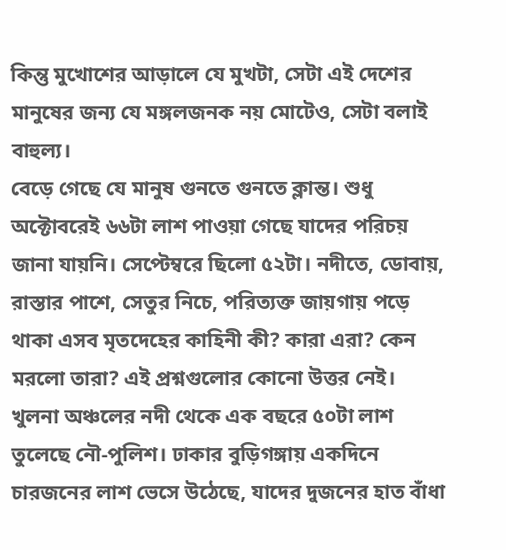কিন্তু মুখোশের আড়ালে যে মুখটা, সেটা এই দেশের মানুষের জন্য যে মঙ্গলজনক নয় মোটেও, সেটা বলাই বাহুল্য।
বেড়ে গেছে যে মানুষ গুনতে গুনতে ক্লান্ত। শুধু অক্টোবরেই ৬৬টা লাশ পাওয়া গেছে যাদের পরিচয় জানা যায়নি। সেপ্টেম্বরে ছিলো ৫২টা। নদীতে, ডোবায়, রাস্তার পাশে, সেতুর নিচে, পরিত্যক্ত জায়গায় পড়ে থাকা এসব মৃতদেহের কাহিনী কী? কারা এরা? কেন মরলো তারা? এই প্রশ্নগুলোর কোনো উত্তর নেই। খুলনা অঞ্চলের নদী থেকে এক বছরে ৫০টা লাশ তুলেছে নৌ-পুলিশ। ঢাকার বুড়িগঙ্গায় একদিনে চারজনের লাশ ভেসে উঠেছে, যাদের দুজনের হাত বাঁধা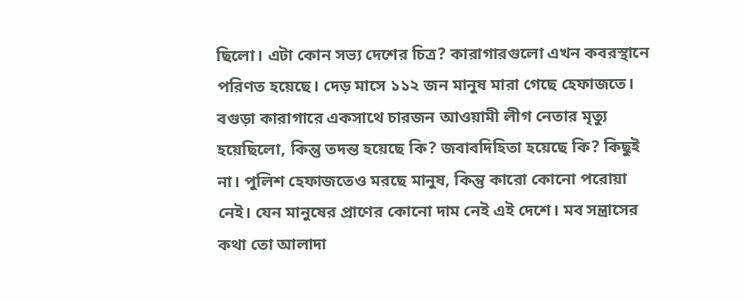ছিলো। এটা কোন সভ্য দেশের চিত্র? কারাগারগুলো এখন কবরস্থানে পরিণত হয়েছে। দেড় মাসে ১১২ জন মানুষ মারা গেছে হেফাজতে। বগুড়া কারাগারে একসাথে চারজন আওয়ামী লীগ নেতার মৃত্যু হয়েছিলো, কিন্তু তদন্ত হয়েছে কি? জবাবদিহিতা হয়েছে কি? কিছুই
না। পুলিশ হেফাজতেও মরছে মানুষ, কিন্তু কারো কোনো পরোয়া নেই। যেন মানুষের প্রাণের কোনো দাম নেই এই দেশে। মব সন্ত্রাসের কথা তো আলাদা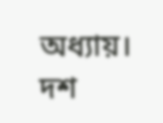অধ্যায়। দশ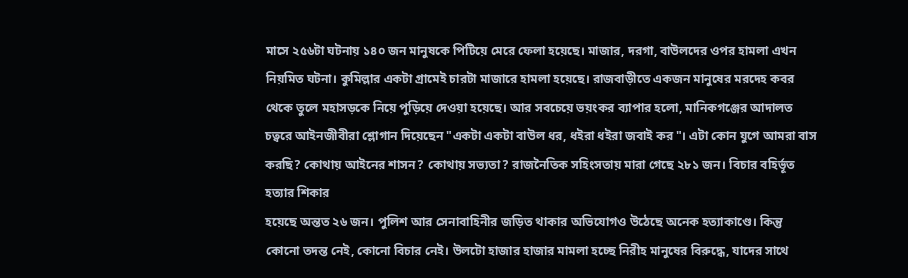মাসে ২৫৬টা ঘটনায় ১৪০ জন মানুষকে পিটিয়ে মেরে ফেলা হয়েছে। মাজার, দরগা, বাউলদের ওপর হামলা এখন নিয়মিত ঘটনা। কুমিল্লার একটা গ্রামেই চারটা মাজারে হামলা হয়েছে। রাজবাড়ীতে একজন মানুষের মরদেহ কবর থেকে তুলে মহাসড়কে নিয়ে পুড়িয়ে দেওয়া হয়েছে। আর সবচেয়ে ভয়ংকর ব্যাপার হলো, মানিকগঞ্জের আদালত চত্বরে আইনজীবীরা শ্লোগান দিয়েছেন "একটা একটা বাউল ধর, ধইরা ধইরা জবাই কর"। এটা কোন যুগে আমরা বাস করছি? কোথায় আইনের শাসন? কোথায় সভ্যতা? রাজনৈতিক সহিংসতায় মারা গেছে ২৮১ জন। বিচার বহির্ভূত হত্যার শিকার
হয়েছে অন্তত ২৬ জন। পুলিশ আর সেনাবাহিনীর জড়িত থাকার অভিযোগও উঠেছে অনেক হত্যাকাণ্ডে। কিন্তু কোনো তদন্ত নেই, কোনো বিচার নেই। উলটো হাজার হাজার মামলা হচ্ছে নিরীহ মানুষের বিরুদ্ধে, যাদের সাথে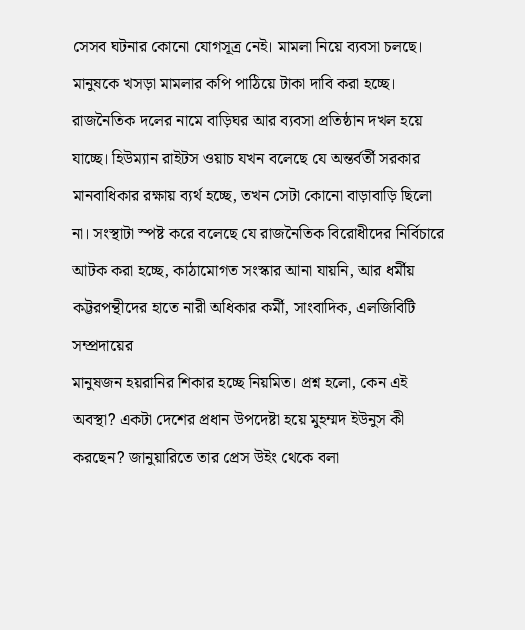সেসব ঘটনার কোনো যোগসূত্র নেই। মামলা নিয়ে ব্যবসা চলছে। মানুষকে খসড়া মামলার কপি পাঠিয়ে টাকা দাবি করা হচ্ছে। রাজনৈতিক দলের নামে বাড়িঘর আর ব্যবসা প্রতিষ্ঠান দখল হয়ে যাচ্ছে। হিউম্যান রাইটস ওয়াচ যখন বলেছে যে অন্তর্বর্তী সরকার মানবাধিকার রক্ষায় ব্যর্থ হচ্ছে, তখন সেটা কোনো বাড়াবাড়ি ছিলো না। সংস্থাটা স্পষ্ট করে বলেছে যে রাজনৈতিক বিরোধীদের নির্বিচারে আটক করা হচ্ছে, কাঠামোগত সংস্কার আনা যায়নি, আর ধর্মীয় কট্টরপন্থীদের হাতে নারী অধিকার কর্মী, সাংবাদিক, এলজিবিটি সম্প্রদায়ের
মানুষজন হয়রানির শিকার হচ্ছে নিয়মিত। প্রশ্ন হলো, কেন এই অবস্থা? একটা দেশের প্রধান উপদেষ্টা হয়ে মুহম্মদ ইউনুস কী করছেন? জানুয়ারিতে তার প্রেস উইং থেকে বলা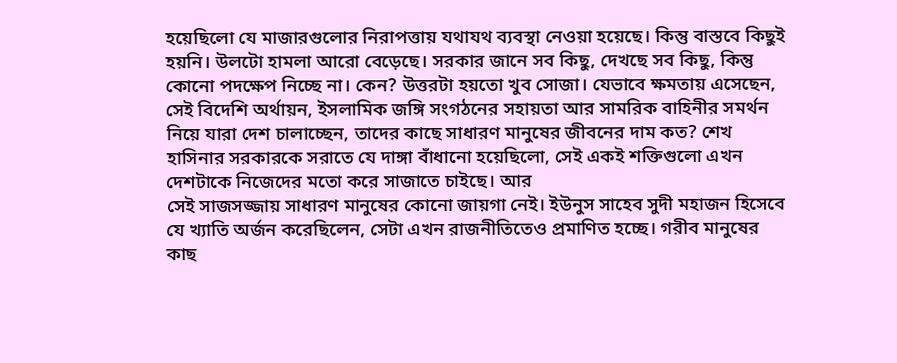হয়েছিলো যে মাজারগুলোর নিরাপত্তায় যথাযথ ব্যবস্থা নেওয়া হয়েছে। কিন্তু বাস্তবে কিছুই হয়নি। উলটো হামলা আরো বেড়েছে। সরকার জানে সব কিছু, দেখছে সব কিছু, কিন্তু কোনো পদক্ষেপ নিচ্ছে না। কেন? উত্তরটা হয়তো খুব সোজা। যেভাবে ক্ষমতায় এসেছেন, সেই বিদেশি অর্থায়ন, ইসলামিক জঙ্গি সংগঠনের সহায়তা আর সামরিক বাহিনীর সমর্থন নিয়ে যারা দেশ চালাচ্ছেন, তাদের কাছে সাধারণ মানুষের জীবনের দাম কত? শেখ হাসিনার সরকারকে সরাতে যে দাঙ্গা বাঁধানো হয়েছিলো, সেই একই শক্তিগুলো এখন দেশটাকে নিজেদের মতো করে সাজাতে চাইছে। আর
সেই সাজসজ্জায় সাধারণ মানুষের কোনো জায়গা নেই। ইউনুস সাহেব সুদী মহাজন হিসেবে যে খ্যাতি অর্জন করেছিলেন, সেটা এখন রাজনীতিতেও প্রমাণিত হচ্ছে। গরীব মানুষের কাছ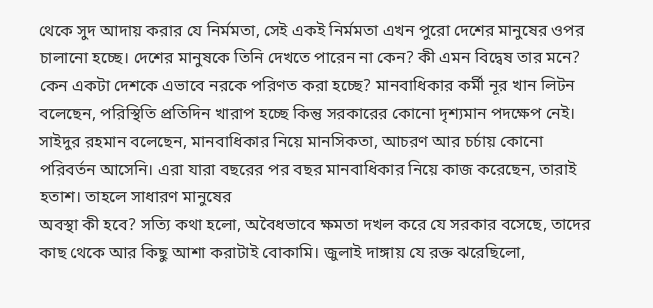থেকে সুদ আদায় করার যে নির্মমতা, সেই একই নির্মমতা এখন পুরো দেশের মানুষের ওপর চালানো হচ্ছে। দেশের মানুষকে তিনি দেখতে পারেন না কেন? কী এমন বিদ্বেষ তার মনে? কেন একটা দেশকে এভাবে নরকে পরিণত করা হচ্ছে? মানবাধিকার কর্মী নূর খান লিটন বলেছেন, পরিস্থিতি প্রতিদিন খারাপ হচ্ছে কিন্তু সরকারের কোনো দৃশ্যমান পদক্ষেপ নেই। সাইদুর রহমান বলেছেন, মানবাধিকার নিয়ে মানসিকতা, আচরণ আর চর্চায় কোনো পরিবর্তন আসেনি। এরা যারা বছরের পর বছর মানবাধিকার নিয়ে কাজ করেছেন, তারাই হতাশ। তাহলে সাধারণ মানুষের
অবস্থা কী হবে? সত্যি কথা হলো, অবৈধভাবে ক্ষমতা দখল করে যে সরকার বসেছে, তাদের কাছ থেকে আর কিছু আশা করাটাই বোকামি। জুলাই দাঙ্গায় যে রক্ত ঝরেছিলো,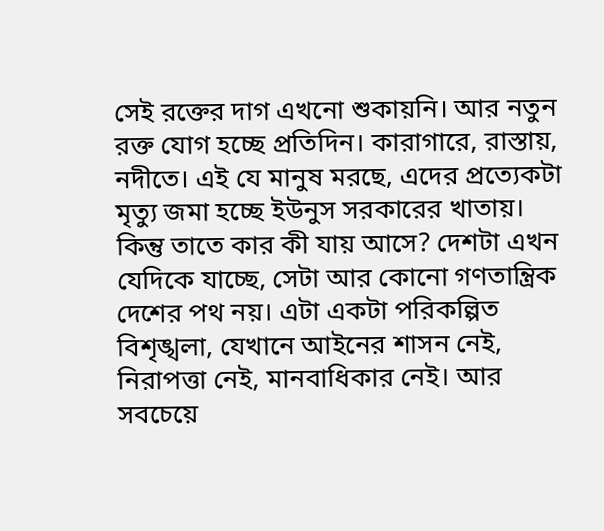সেই রক্তের দাগ এখনো শুকায়নি। আর নতুন রক্ত যোগ হচ্ছে প্রতিদিন। কারাগারে, রাস্তায়, নদীতে। এই যে মানুষ মরছে, এদের প্রত্যেকটা মৃত্যু জমা হচ্ছে ইউনুস সরকারের খাতায়। কিন্তু তাতে কার কী যায় আসে? দেশটা এখন যেদিকে যাচ্ছে, সেটা আর কোনো গণতান্ত্রিক দেশের পথ নয়। এটা একটা পরিকল্পিত বিশৃঙ্খলা, যেখানে আইনের শাসন নেই, নিরাপত্তা নেই, মানবাধিকার নেই। আর সবচেয়ে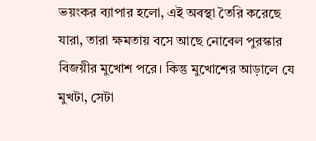ভয়ংকর ব্যাপার হলো, এই অবস্থা তৈরি করেছে যারা, তারা ক্ষমতায় বসে আছে নোবেল পুরস্কার বিজয়ীর মুখোশ পরে। কিন্তু মুখোশের আড়ালে যে মুখটা, সেটা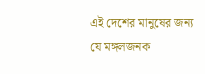এই দেশের মানুষের জন্য যে মঙ্গলজনক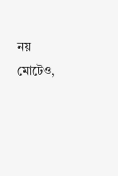নয় মোটেও,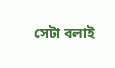সেটা বলাই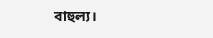বাহুল্য।